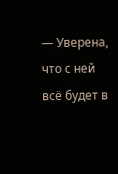— Уверена, что с ней всё будет в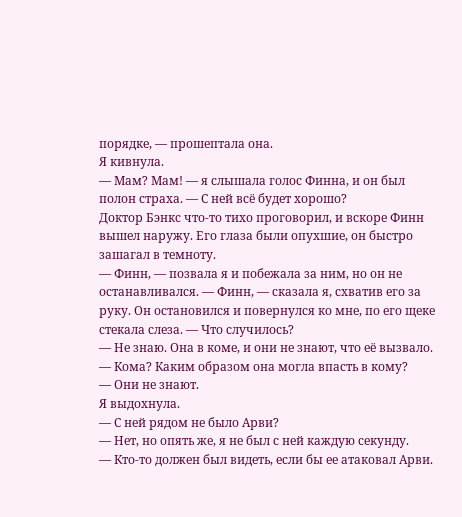порядке, — прошептала она.
Я кивнула.
— Мам? Мам! — я слышала голос Финна, и он был полон страха. — С ней всё будет хорошо?
Доктор Бэнкс что-то тихо проговорил, и вскоре Финн вышел наружу. Его глаза были опухшие, он быстро зашагал в темноту.
— Финн, — позвала я и побежала за ним, но он не останавливался. — Финн, — сказала я, схватив его за руку. Он остановился и повернулся ко мне, по его щеке стекала слеза. — Что случилось?
— Не знаю. Она в коме, и они не знают, что её вызвало.
— Кома? Каким образом она могла впасть в кому?
— Они не знают.
Я выдохнула.
— С ней рядом не было Арви?
— Нет, но опять же, я не был с ней каждую секунду.
— Кто-то должен был видеть, если бы ее атаковал Арви.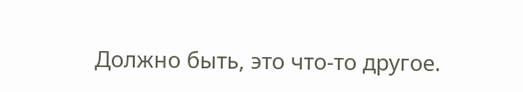Должно быть, это что-то другое.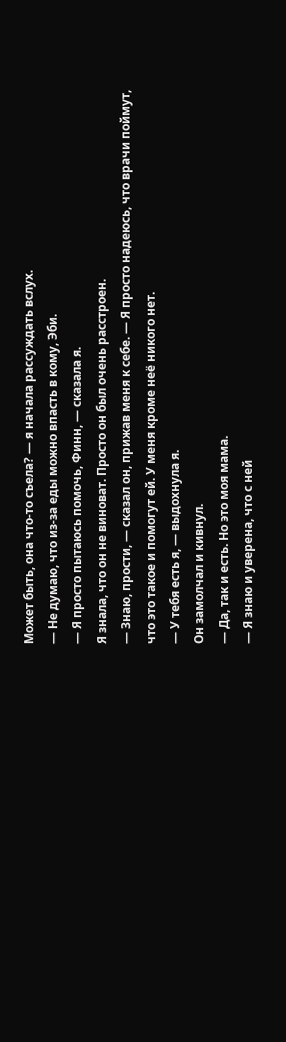Может быть, она что-то съела? — я начала рассуждать вслух.
— Не думаю, что из-за еды можно впасть в кому, Эби.
— Я просто пытаюсь помочь, Финн, — сказала я.
Я знала, что он не виноват. Просто он был очень расстроен.
— Знаю, прости, — сказал он, прижав меня к себе. — Я просто надеюсь, что врачи поймут, что это такое и помогут ей. У меня кроме неё никого нет.
— У тебя есть я, — выдохнула я.
Он замолчал и кивнул.
— Да, так и есть. Но это моя мама.
— Я знаю и уверена, что с ней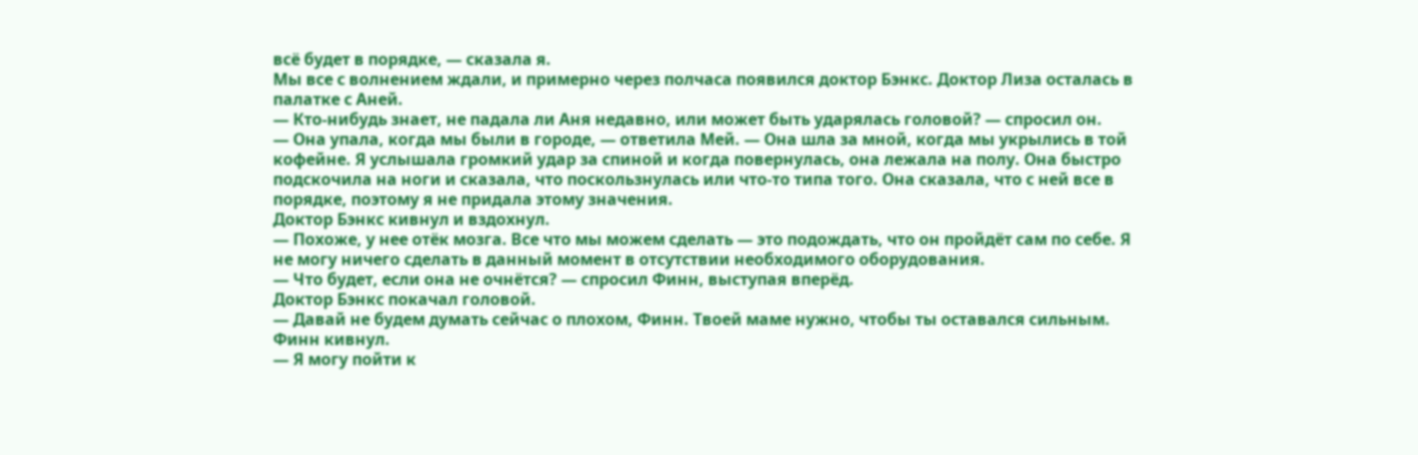всё будет в порядке, — сказала я.
Мы все с волнением ждали, и примерно через полчаса появился доктор Бэнкс. Доктор Лиза осталась в палатке с Аней.
— Кто-нибудь знает, не падала ли Аня недавно, или может быть ударялась головой? — спросил он.
— Она упала, когда мы были в городе, — ответила Мей. — Она шла за мной, когда мы укрылись в той кофейне. Я услышала громкий удар за спиной и когда повернулась, она лежала на полу. Она быстро подскочила на ноги и сказала, что поскользнулась или что-то типа того. Она сказала, что с ней все в порядке, поэтому я не придала этому значения.
Доктор Бэнкс кивнул и вздохнул.
— Похоже, у нее отёк мозга. Все что мы можем сделать — это подождать, что он пройдёт сам по себе. Я не могу ничего сделать в данный момент в отсутствии необходимого оборудования.
— Что будет, если она не очнётся? — спросил Финн, выступая вперёд.
Доктор Бэнкс покачал головой.
— Давай не будем думать сейчас о плохом, Финн. Твоей маме нужно, чтобы ты оставался сильным.
Финн кивнул.
— Я могу пойти к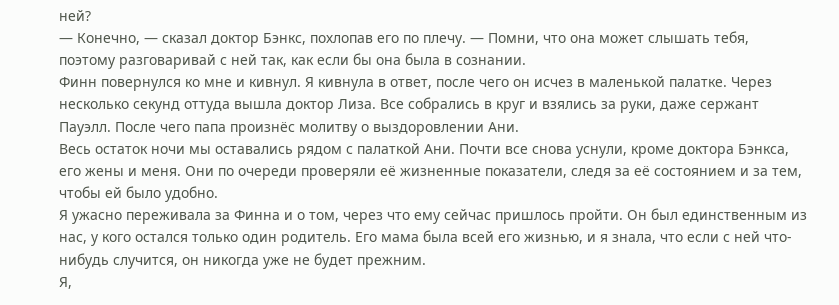ней?
— Конечно, — сказал доктор Бэнкс, похлопав его по плечу. — Помни, что она может слышать тебя, поэтому разговаривай с ней так, как если бы она была в сознании.
Финн повернулся ко мне и кивнул. Я кивнула в ответ, после чего он исчез в маленькой палатке. Через несколько секунд оттуда вышла доктор Лиза. Все собрались в круг и взялись за руки, даже сержант Пауэлл. После чего папа произнёс молитву о выздоровлении Ани.
Весь остаток ночи мы оставались рядом с палаткой Ани. Почти все снова уснули, кроме доктора Бэнкса, его жены и меня. Они по очереди проверяли её жизненные показатели, следя за её состоянием и за тем, чтобы ей было удобно.
Я ужасно переживала за Финна и о том, через что ему сейчас пришлось пройти. Он был единственным из нас, у кого остался только один родитель. Его мама была всей его жизнью, и я знала, что если с ней что-нибудь случится, он никогда уже не будет прежним.
Я,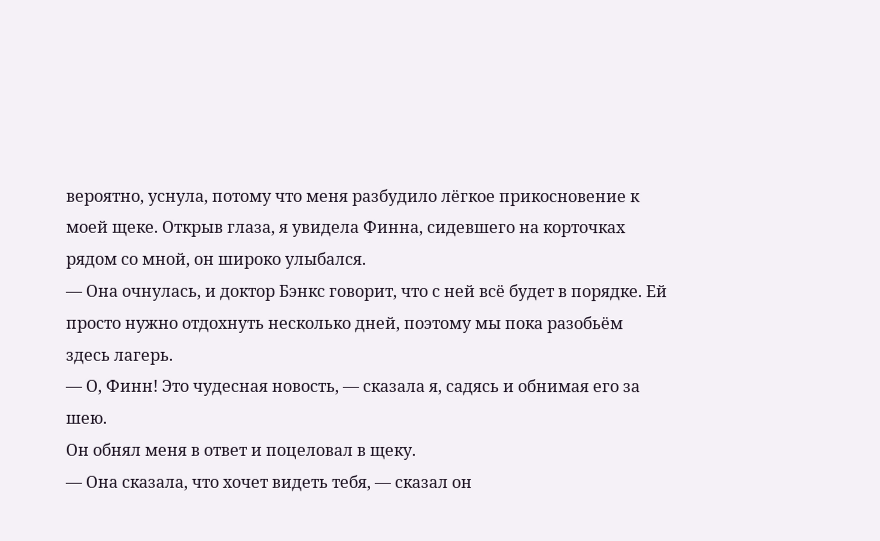вероятно, уснула, потому что меня разбудило лёгкое прикосновение к моей щеке. Открыв глаза, я увидела Финна, сидевшего на корточках рядом со мной, он широко улыбался.
— Она очнулась, и доктор Бэнкс говорит, что с ней всё будет в порядке. Ей просто нужно отдохнуть несколько дней, поэтому мы пока разобьём здесь лагерь.
— О, Финн! Это чудесная новость, — сказала я, садясь и обнимая его за шею.
Он обнял меня в ответ и поцеловал в щеку.
— Она сказала, что хочет видеть тебя, — сказал он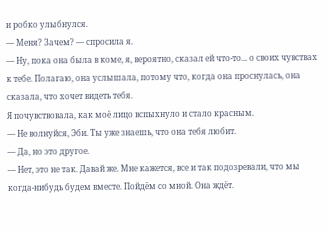и робко улыбнулся.
— Меня? Зачем? — спросила я.
— Ну, пока она была в коме, я, вероятно, сказал ей что-то... о своих чувствах к тебе. Полагаю, она услышала, потому что, когда она проснулась, она сказала, что хочет видеть тебя.
Я почувствовала, как моё лицо вспыхнуло и стало красным.
— Не волнуйся, Эби. Ты уже знаешь, что она тебя любит.
— Да, но это другое.
— Нет, это не так. Давай же. Мне кажется, все и так подозревали, что мы когда-нибудь будем вместе. Пойдём со мной. Она ждёт.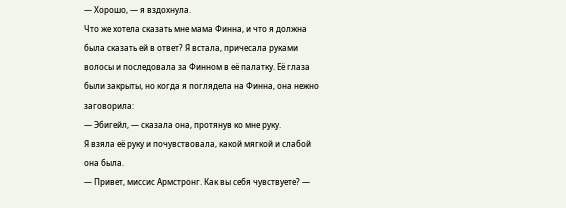— Хорошо, — я вздохнула.
Что же хотела сказать мне мама Финна, и что я должна была сказать ей в ответ? Я встала, причесала руками волосы и последовала за Финном в её палатку. Её глаза были закрыты, но когда я поглядела на Финна, она нежно заговорила:
— Эбигейл, — сказала она, протянув ко мне руку.
Я взяла её руку и почувствовала, какой мягкой и слабой она была.
— Привет, миссис Армстронг. Как вы себя чувствуете? —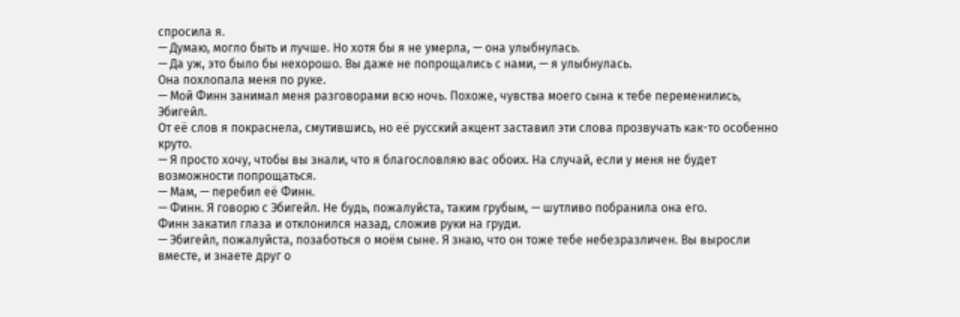спросила я.
— Думаю, могло быть и лучше. Но хотя бы я не умерла, — она улыбнулась.
— Да уж, это было бы нехорошо. Вы даже не попрощались с нами, — я улыбнулась.
Она похлопала меня по руке.
— Мой Финн занимал меня разговорами всю ночь. Похоже, чувства моего сына к тебе переменились, Эбигейл.
От её слов я покраснела, смутившись, но её русский акцент заставил эти слова прозвучать как-то особенно круто.
— Я просто хочу, чтобы вы знали, что я благословляю вас обоих. На случай, если у меня не будет возможности попрощаться.
— Мам, — перебил её Финн.
— Финн. Я говорю с Эбигейл. Не будь, пожалуйста, таким грубым, — шутливо побранила она его.
Финн закатил глаза и отклонился назад, сложив руки на груди.
— Эбигейл, пожалуйста, позаботься о моём сыне. Я знаю, что он тоже тебе небезразличен. Вы выросли вместе, и знаете друг о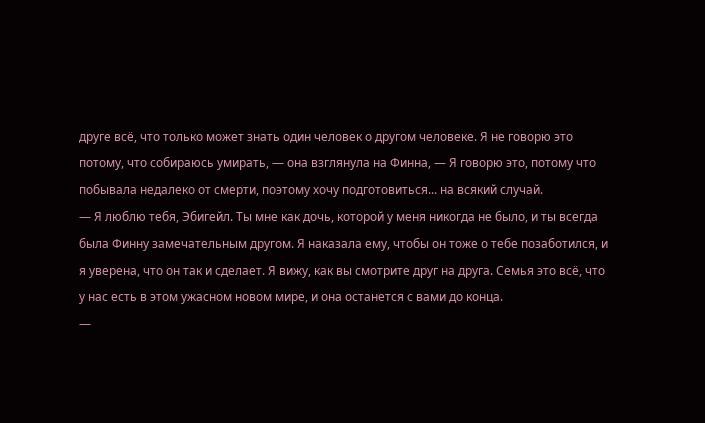друге всё, что только может знать один человек о другом человеке. Я не говорю это потому, что собираюсь умирать, — она взглянула на Финна, — Я говорю это, потому что побывала недалеко от смерти, поэтому хочу подготовиться... на всякий случай.
— Я люблю тебя, Эбигейл. Ты мне как дочь, которой у меня никогда не было, и ты всегда была Финну замечательным другом. Я наказала ему, чтобы он тоже о тебе позаботился, и я уверена, что он так и сделает. Я вижу, как вы смотрите друг на друга. Семья это всё, что у нас есть в этом ужасном новом мире, и она останется с вами до конца.
—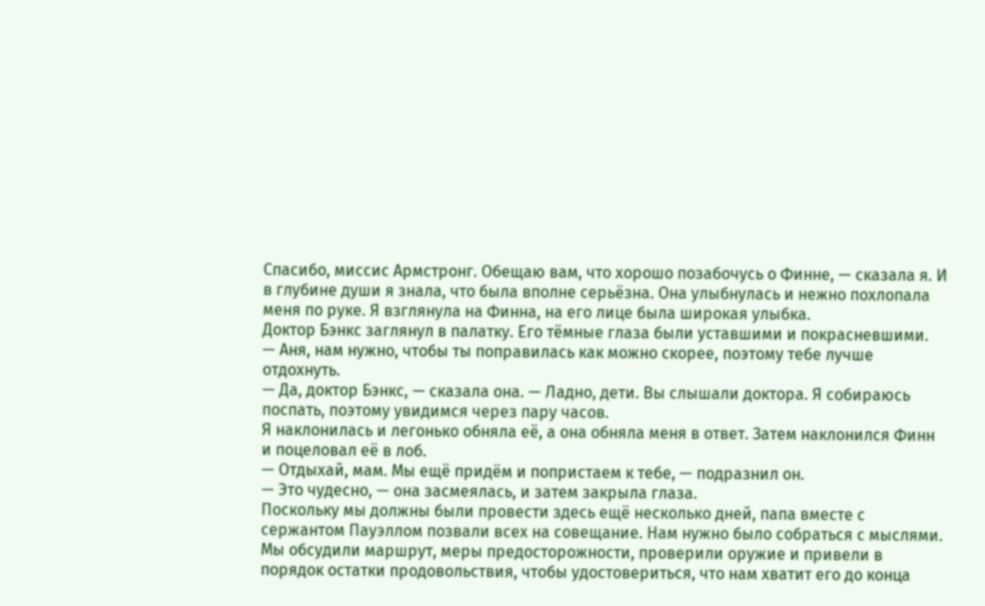Спасибо, миссис Армстронг. Обещаю вам, что хорошо позабочусь о Финне, — сказала я. И в глубине души я знала, что была вполне серьёзна. Она улыбнулась и нежно похлопала меня по руке. Я взглянула на Финна, на его лице была широкая улыбка.
Доктор Бэнкс заглянул в палатку. Его тёмные глаза были уставшими и покрасневшими.
— Аня, нам нужно, чтобы ты поправилась как можно скорее, поэтому тебе лучше отдохнуть.
— Да, доктор Бэнкс, — сказала она. — Ладно, дети. Вы слышали доктора. Я собираюсь поспать, поэтому увидимся через пару часов.
Я наклонилась и легонько обняла её, а она обняла меня в ответ. Затем наклонился Финн и поцеловал её в лоб.
— Отдыхай, мам. Мы ещё придём и попристаем к тебе, — подразнил он.
— Это чудесно, — она засмеялась, и затем закрыла глаза.
Поскольку мы должны были провести здесь ещё несколько дней, папа вместе с сержантом Пауэллом позвали всех на совещание. Нам нужно было собраться с мыслями. Мы обсудили маршрут, меры предосторожности, проверили оружие и привели в порядок остатки продовольствия, чтобы удостовериться, что нам хватит его до конца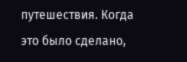путешествия. Когда это было сделано,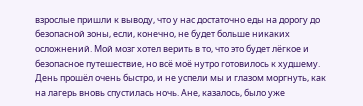взрослые пришли к выводу, что у нас достаточно еды на дорогу до безопасной зоны, если, конечно, не будет больше никаких осложнений. Мой мозг хотел верить в то, что это будет лёгкое и безопасное путешествие, но всё моё нутро готовилось к худшему.
День прошёл очень быстро, и не успели мы и глазом моргнуть, как на лагерь вновь спустилась ночь. Ане, казалось, было уже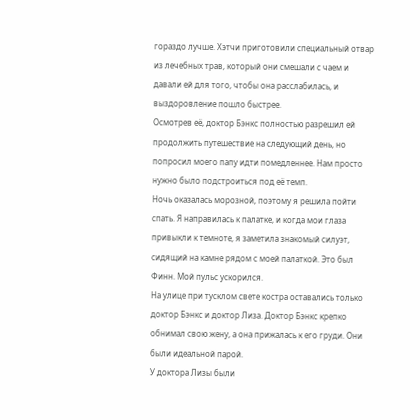гораздо лучше. Хэтчи приготовили специальный отвар из лечебных трав, который они смешали с чаем и давали ей для того, чтобы она расслабилась, и выздоровление пошло быстрее.
Осмотрев её, доктор Бэнкс полностью разрешил ей продолжить путешествие на следующий день, но попросил моего папу идти помедленнее. Нам просто нужно было подстроиться под её темп.
Ночь оказалась морозной, поэтому я решила пойти спать. Я направилась к палатке, и когда мои глаза привыкли к темноте, я заметила знакомый силуэт, сидящий на камне рядом с моей палаткой. Это был Финн. Мой пульс ускорился.
На улице при тусклом свете костра оставались только доктор Бэнкс и доктор Лиза. Доктор Бэнкс крепко обнимал свою жену, а она прижалась к его груди. Они были идеальной парой.
У доктора Лизы были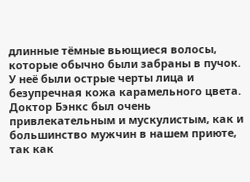длинные тёмные вьющиеся волосы, которые обычно были забраны в пучок. У неё были острые черты лица и безупречная кожа карамельного цвета. Доктор Бэнкс был очень привлекательным и мускулистым, как и большинство мужчин в нашем приюте, так как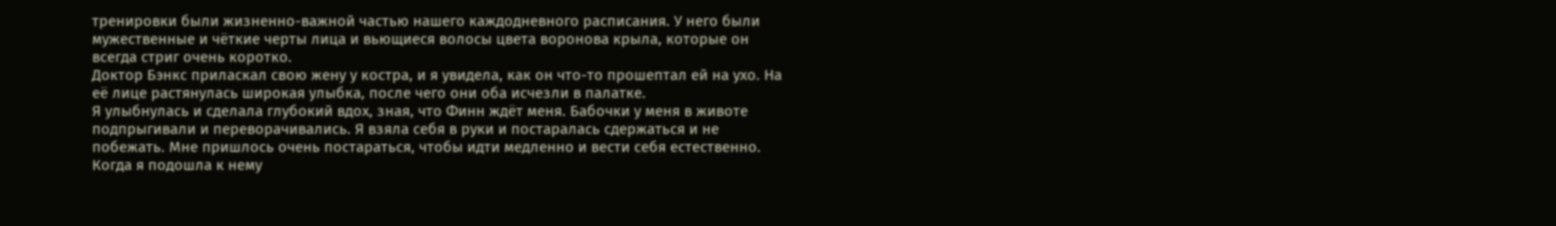тренировки были жизненно-важной частью нашего каждодневного расписания. У него были мужественные и чёткие черты лица и вьющиеся волосы цвета воронова крыла, которые он всегда стриг очень коротко.
Доктор Бэнкс приласкал свою жену у костра, и я увидела, как он что-то прошептал ей на ухо. На её лице растянулась широкая улыбка, после чего они оба исчезли в палатке.
Я улыбнулась и сделала глубокий вдох, зная, что Финн ждёт меня. Бабочки у меня в животе подпрыгивали и переворачивались. Я взяла себя в руки и постаралась сдержаться и не побежать. Мне пришлось очень постараться, чтобы идти медленно и вести себя естественно.
Когда я подошла к нему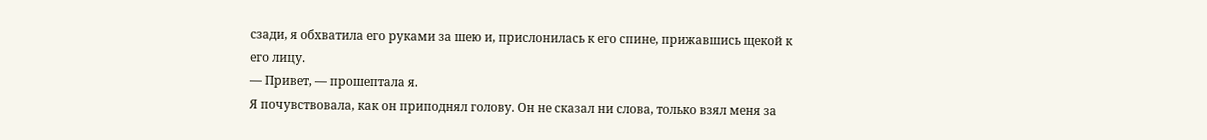сзади, я обхватила его руками за шею и, прислонилась к его спине, прижавшись щекой к его лицу.
— Привет, — прошептала я.
Я почувствовала, как он приподнял голову. Он не сказал ни слова, только взял меня за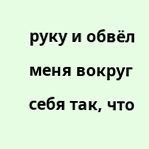руку и обвёл меня вокруг себя так, что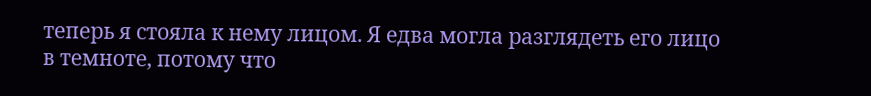теперь я стояла к нему лицом. Я едва могла разглядеть его лицо в темноте, потому что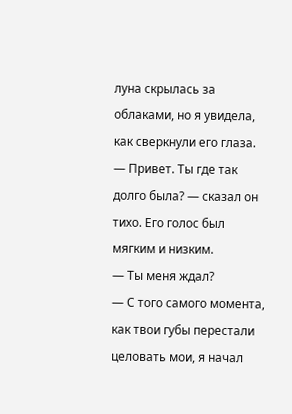луна скрылась за облаками, но я увидела, как сверкнули его глаза.
— Привет. Ты где так долго была? — сказал он тихо. Его голос был мягким и низким.
— Ты меня ждал?
— С того самого момента, как твои губы перестали целовать мои, я начал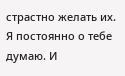страстно желать их. Я постоянно о тебе думаю. И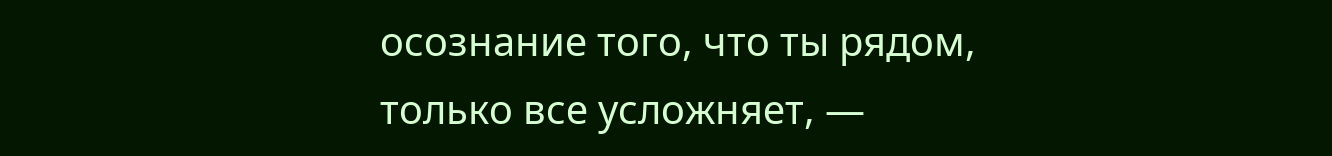осознание того, что ты рядом, только все усложняет, —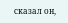сказал он,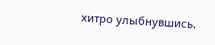хитро улыбнувшись.